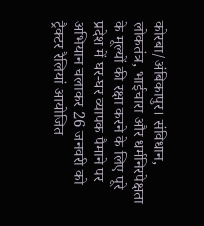कोरबा/अंबिकापुर। संविधान, लोकतंत्र, भाईचारा और धर्मनिरपेक्षता के मूल्यों की रक्षा करने के लिए पूरे प्रदेश में घर-घर व्यापक पैमाने पर अभियान चलाकर 26 जनवरी को ट्रैक्टर रैलियां आयोजित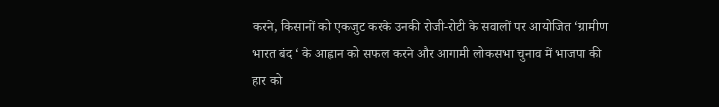करने, किसानों को एकजुट करके उनकी रोजी-रोटी के सवालों पर आयोजित ‘ग्रामीण भारत बंद ‘ के आह्वान को सफल करने और आगामी लोकसभा चुनाव में भाजपा की हार को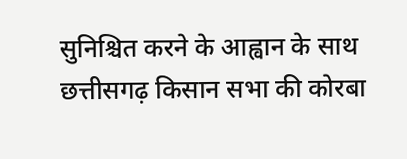सुनिश्चित करने के आह्वान के साथ छत्तीसगढ़ किसान सभा की कोरबा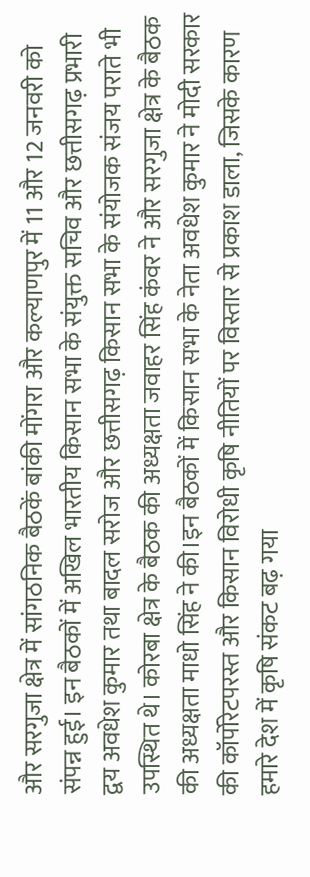और सरगुजा क्षेत्र में सांगठनिक बैठकें बांकी मोंगरा और कल्याणपुर में 11 और 12 जनवरी को संपन्न हुई। इन बैठकों में अखिल भारतीय किसान सभा के संयुक्त सचिव और छत्तीसगढ़ प्रभारी द्वय अवधेश कुमार तथा बादल सरोज और छत्तीसगढ़ किसान सभा के संयोजक संजय पराते भी उपस्थित थे। कोरबा क्षेत्र के बैठक की अध्यक्षता जवाहर सिंह कंवर ने और सरगुजा क्षेत्र के बैठक की अध्यक्षता माधो सिंह ने की।इन बैठकों में किसान सभा के नेता अवधेश कुमार ने मोदी सरकार की कॉर्पोरेटपरस्त और किसान विरोधी कृषि नीतियों पर विस्तार से प्रकाश डाला, जिसके कारण हमारे देश में कृषि संकट बढ़ गया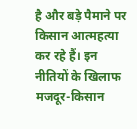है और बड़े पैमाने पर किसान आत्महत्या कर रहे हैं। इन नीतियों के खिलाफ मजदूर-किसान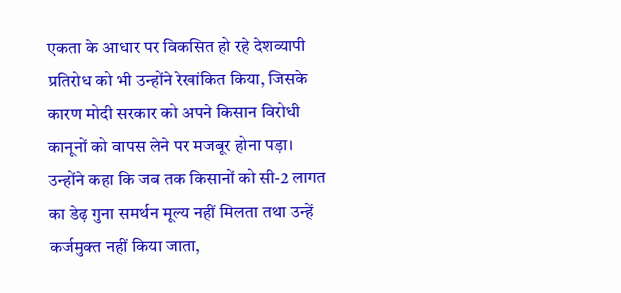एकता के आधार पर विकसित हो रहे देशव्यापी प्रतिरोध को भी उन्होंने रेखांकित किया, जिसके कारण मोदी सरकार को अपने किसान विरोधी कानूनों को वापस लेने पर मजबूर होना पड़ा। उन्होंने कहा कि जब तक किसानों को सी-2 लागत का डेढ़ गुना समर्थन मूल्य नहीं मिलता तथा उन्हें कर्जमुक्त नहीं किया जाता,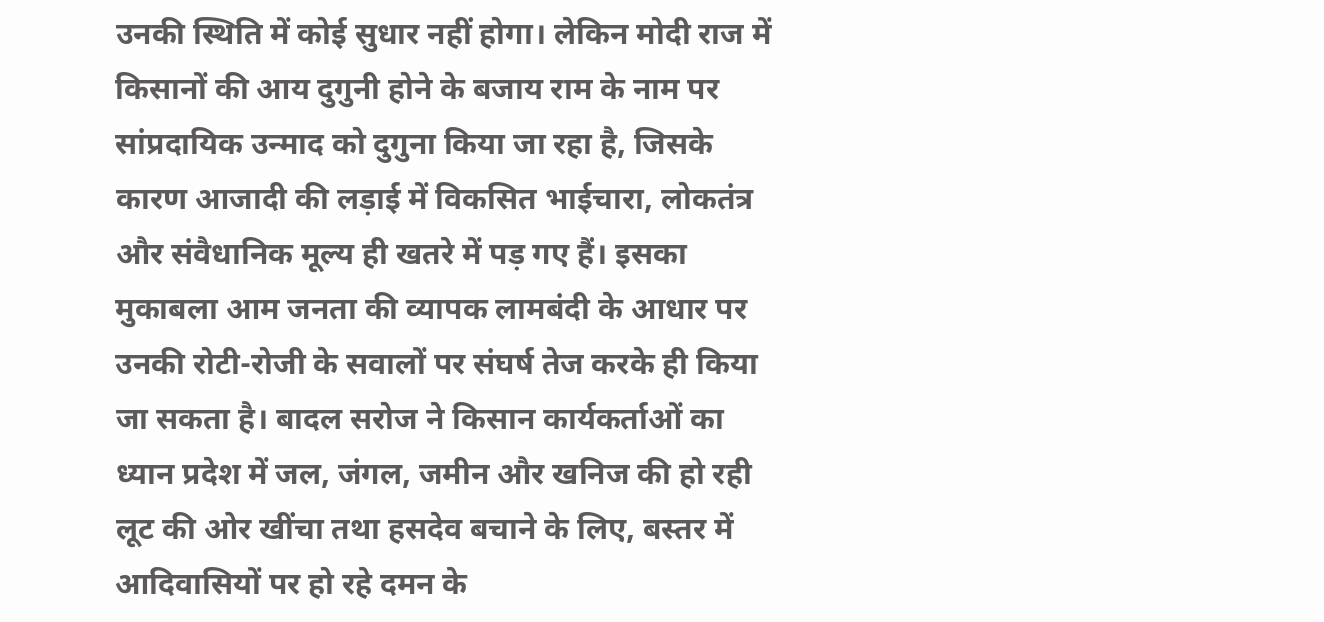उनकी स्थिति में कोई सुधार नहीं होगा। लेकिन मोदी राज में किसानों की आय दुगुनी होने के बजाय राम के नाम पर सांप्रदायिक उन्माद को दुगुना किया जा रहा है, जिसके कारण आजादी की लड़ाई में विकसित भाईचारा, लोकतंत्र और संवैधानिक मूल्य ही खतरे में पड़ गए हैं। इसका मुकाबला आम जनता की व्यापक लामबंदी के आधार पर उनकी रोटी-रोजी के सवालों पर संघर्ष तेज करके ही किया जा सकता है। बादल सरोज ने किसान कार्यकर्ताओं का ध्यान प्रदेश में जल, जंगल, जमीन और खनिज की हो रही लूट की ओर खींचा तथा हसदेव बचाने के लिए, बस्तर में आदिवासियों पर हो रहे दमन के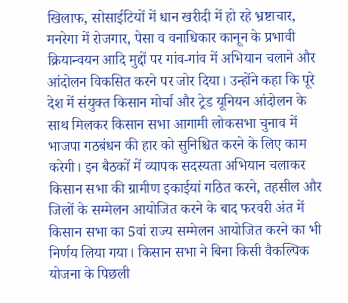खिलाफ, सोसाईटियों में धान खरीदी में हो रहे भ्रष्टाचार, मनरेगा में रोजगार, पेसा व वनाधिकार कानून के प्रभावी क्रियान्वयन आदि मुद्दों पर गांव-गांव में अभियान चलाने और आंदोलन विकसित करने पर जोर दिया। उन्होंने कहा कि पूरे देश में संयुक्त किसान मोर्चा और ट्रेड यूनियन आंदोलन के साथ मिलकर किसान सभा आगामी लोकसभा चुनाव में भाजपा गठबंधन की हार को सुनिश्चित करने के लिए काम करेगी। इन बैठकों में व्यापक सदस्यता अभियान चलाकर किसान सभा की ग्रामीण इकाईयां गठित करने, तहसील और जिलों के सम्मेलन आयोजित करने के बाद फरवरी अंत में किसान सभा का 5वां राज्य सम्मेलन आयोजित करने का भी निर्णय लिया गया। किसान सभा ने बिना किसी वैकल्पिक योजना के पिछली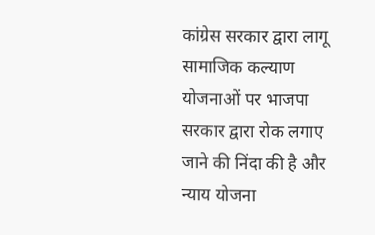कांग्रेस सरकार द्वारा लागू सामाजिक कल्याण योजनाओं पर भाजपा सरकार द्वारा रोक लगाए जाने की निंदा की है और न्याय योजना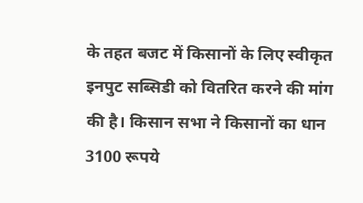के तहत बजट में किसानों के लिए स्वीकृत इनपुट सब्सिडी को वितरित करने की मांग की है। किसान सभा ने किसानों का धान 3100 रूपये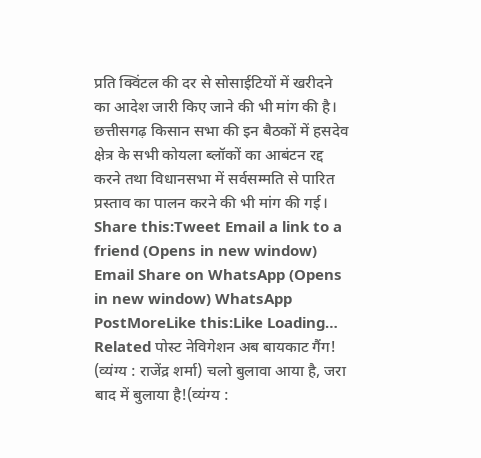प्रति क्विंटल की दर से सोसाईटियों में खरीदने का आदेश जारी किए जाने की भी मांग की है। छत्तीसगढ़ किसान सभा की इन बैठकों में हसदेव क्षेत्र के सभी कोयला ब्लॉकों का आबंटन रद्द करने तथा विधानसभा में सर्वसम्मति से पारित प्रस्ताव का पालन करने की भी मांग की गई। Share this:Tweet Email a link to a friend (Opens in new window) Email Share on WhatsApp (Opens in new window) WhatsApp PostMoreLike this:Like Loading… Related पोस्ट नेविगेशन अब बायकाट गैंग! (व्यंग्य : राजेंद्र शर्मा) चलो बुलावा आया है, जरा बाद में बुलाया है!(व्यंग्य :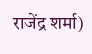राजेंद्र शर्मा)